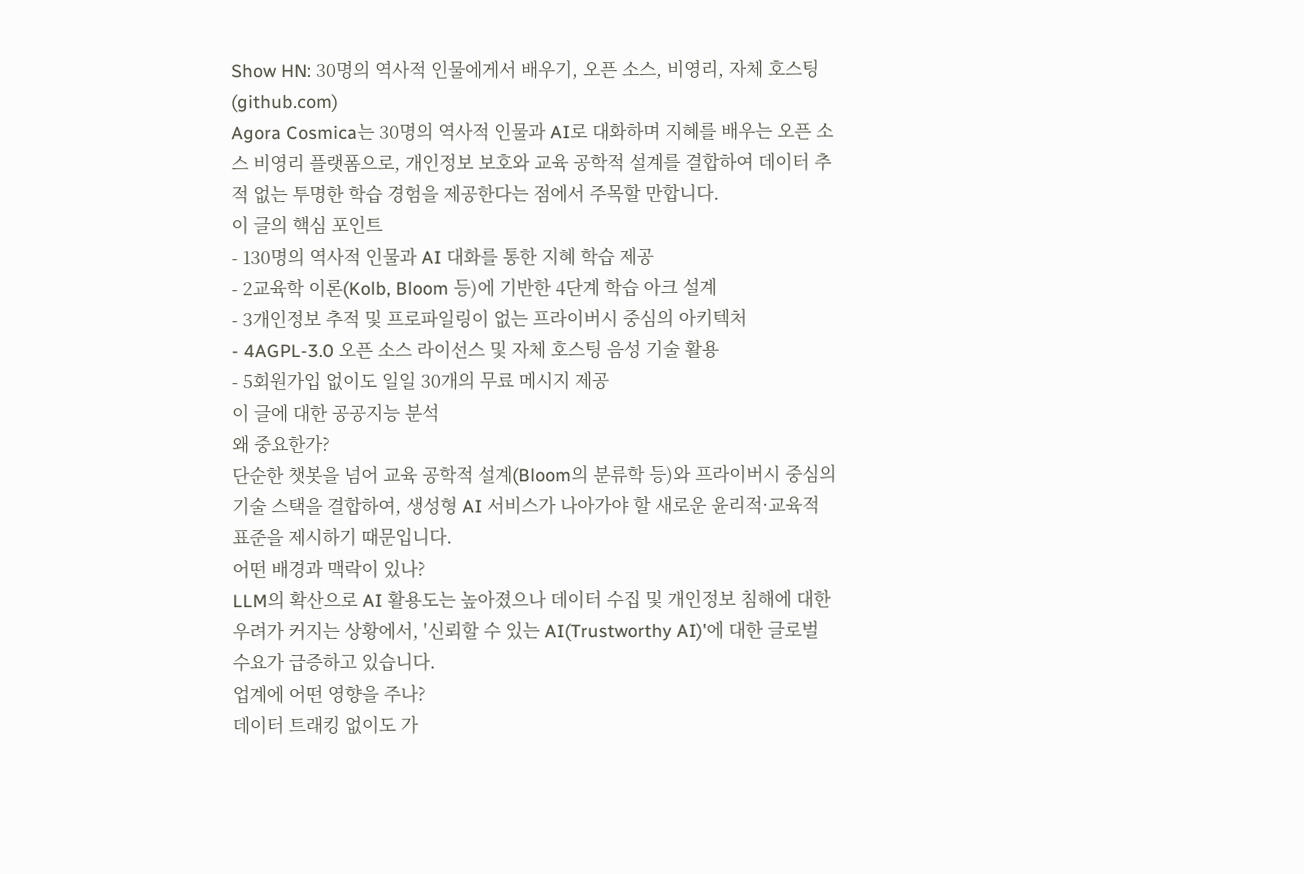Show HN: 30명의 역사적 인물에게서 배우기, 오픈 소스, 비영리, 자체 호스팅
(github.com)
Agora Cosmica는 30명의 역사적 인물과 AI로 대화하며 지혜를 배우는 오픈 소스 비영리 플랫폼으로, 개인정보 보호와 교육 공학적 설계를 결합하여 데이터 추적 없는 투명한 학습 경험을 제공한다는 점에서 주목할 만합니다.
이 글의 핵심 포인트
- 130명의 역사적 인물과 AI 대화를 통한 지혜 학습 제공
- 2교육학 이론(Kolb, Bloom 등)에 기반한 4단계 학습 아크 설계
- 3개인정보 추적 및 프로파일링이 없는 프라이버시 중심의 아키텍처
- 4AGPL-3.0 오픈 소스 라이선스 및 자체 호스팅 음성 기술 활용
- 5회원가입 없이도 일일 30개의 무료 메시지 제공
이 글에 대한 공공지능 분석
왜 중요한가?
단순한 챗봇을 넘어 교육 공학적 설계(Bloom의 분류학 등)와 프라이버시 중심의 기술 스택을 결합하여, 생성형 AI 서비스가 나아가야 할 새로운 윤리적·교육적 표준을 제시하기 때문입니다.
어떤 배경과 맥락이 있나?
LLM의 확산으로 AI 활용도는 높아졌으나 데이터 수집 및 개인정보 침해에 대한 우려가 커지는 상황에서, '신뢰할 수 있는 AI(Trustworthy AI)'에 대한 글로벌 수요가 급증하고 있습니다.
업계에 어떤 영향을 주나?
데이터 트래킹 없이도 가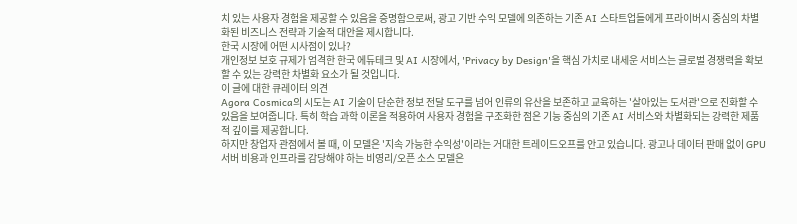치 있는 사용자 경험을 제공할 수 있음을 증명함으로써, 광고 기반 수익 모델에 의존하는 기존 AI 스타트업들에게 프라이버시 중심의 차별화된 비즈니스 전략과 기술적 대안을 제시합니다.
한국 시장에 어떤 시사점이 있나?
개인정보 보호 규제가 엄격한 한국 에듀테크 및 AI 시장에서, 'Privacy by Design'을 핵심 가치로 내세운 서비스는 글로벌 경쟁력을 확보할 수 있는 강력한 차별화 요소가 될 것입니다.
이 글에 대한 큐레이터 의견
Agora Cosmica의 시도는 AI 기술이 단순한 정보 전달 도구를 넘어 인류의 유산을 보존하고 교육하는 '살아있는 도서관'으로 진화할 수 있음을 보여줍니다. 특히 학습 과학 이론을 적용하여 사용자 경험을 구조화한 점은 기능 중심의 기존 AI 서비스와 차별화되는 강력한 제품적 깊이를 제공합니다.
하지만 창업자 관점에서 볼 때, 이 모델은 '지속 가능한 수익성'이라는 거대한 트레이드오프를 안고 있습니다. 광고나 데이터 판매 없이 GPU 서버 비용과 인프라를 감당해야 하는 비영리/오픈 소스 모델은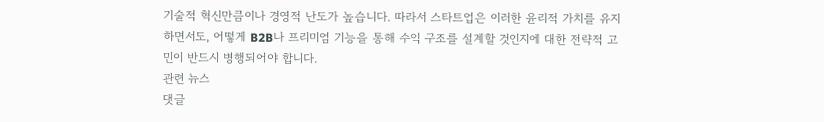기술적 혁신만큼이나 경영적 난도가 높습니다. 따라서 스타트업은 이러한 윤리적 가치를 유지하면서도, 어떻게 B2B나 프리미엄 기능을 통해 수익 구조를 설계할 것인지에 대한 전략적 고민이 반드시 병행되어야 합니다.
관련 뉴스
댓글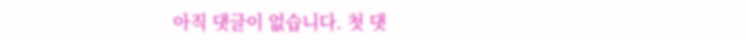아직 댓글이 없습니다. 첫 댓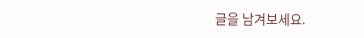글을 남겨보세요.